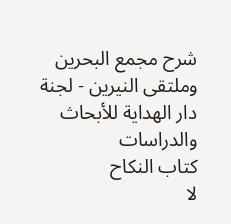شرح مجمع البحرين وملتقى النيرين - لجنة دار الهداية للأبحاث والدراسات
كتاب النكاح
لا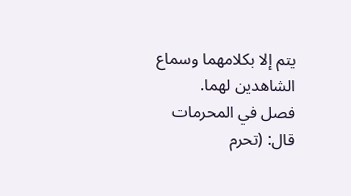يتم إلا بكلامهما وسماع الشاهدين لهما.
فصل في المحرمات
قال: (تحرم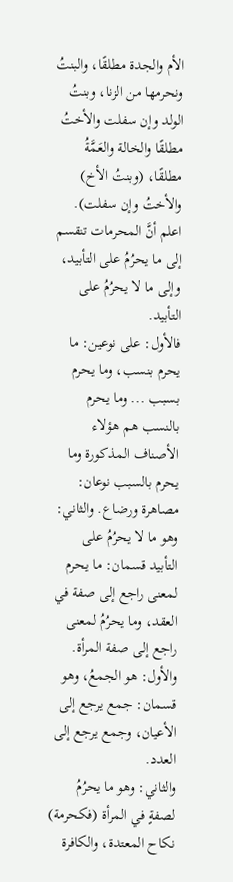الأم والجدة مطلقًا، والبنتُ ونحرمها من الزنا، وبنتُ الولد وإن سفلت والأختُ مطلقًا والخالة والعَمَّةُ مطلقًا، (وبنتُ الأخ) والأختُ وإن سفلت).
اعلم أنَّ المحرمات تنقسم إلى ما يحرُمُ على التأبيد، وإلى ما لا يحرُمُ على التأبيد.
فالأول: على نوعين: ما يحرم بنسب، وما يحرم بسبب ... وما يحرم بالنسب هم هؤلاء الأصناف المذكورة وما يحرم بالسبب نوعان: مصاهرة ورضاع. والثاني: وهو ما لا يحرُمُ على التأبيد قسمان: ما يحرم لمعنى راجع إلى صفة في العقد، وما يحرُمُ لمعنى راجع إلى صفة المرأة. والأول: هو الجمعُ، وهو قسمان: جمع يرجع إلى الأعيان، وجمع يرجع إلى العدد.
والثاني: وهو ما يحرُمُ لصفةٍ في المرأة (فكحرمة) نكاح المعتدة، والكافرة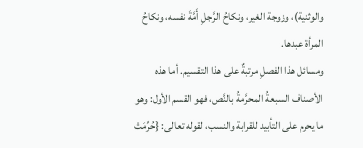والوثنية)، وزوجة الغير، ونكاحُ الرَّجلِ أَمَّةَ نفسه، ونكاحُ المرأة عبدها.
ومسائل هذا الفصلِ مرتبةٌ على هذا التقسيم. أما هذه الأصناف السبعةُ المحرَّمةُ بالنَّص، فهو القسم الأول: وهو ما يحرم على التأبيد للقرابة والنسب، لقوله تعالى: {حُرِّمَتْ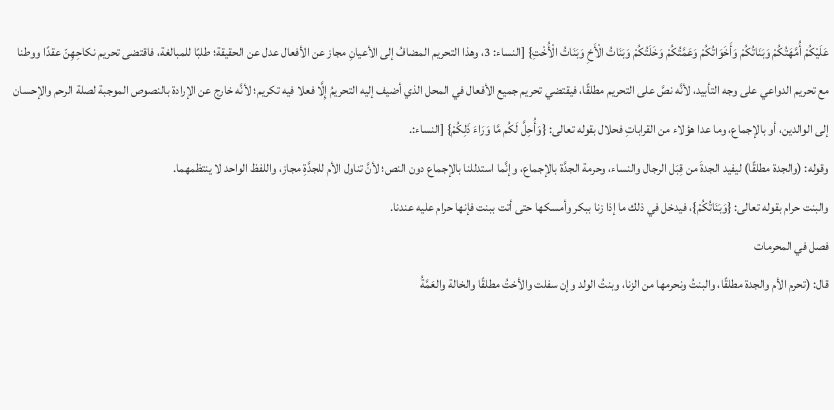عَلَيْكُمْ أُمَّهَتُكُمْ وَبَنَاتُكُمْ وَأَخَوَاتُكُمْ وَعَمَّتُكُمْ وَخَلَتُكُمْ وَبَنَاتُ الْأَخِ وَبَنَاتُ الْأُخْتِ} [النساء: 3، وهذا التحريم المضافُ إلى الأعيانِ مجاز عن الأفعال عدل عن الحقيقة؛ طلبًا للمبالغة، فاقتضى تحريم نكاحِهِنّ عقدًا ووطنا مع تحريم الدواعي على وجه التأبيد، لأنَّه نصَّ على التحريم مطلقًا، فيقتضي تحريم جميع الأفعال في المحل الذي أضيف إليه التحريمُ إِلَّا فعلا فيه تكريم؛ لأنَّه خارج عن الإرادة بالنصوص الموجبة لصلة الرحم والإحسان إلى الوالدين، أو بالإجماع، وما عدا هؤلاء من القراباتِ فحلال بقوله تعالى: {وَأُحِلَّ لَكُم مَّا وَرَاءَ ذَلِكُمْ} [النساء:.
وقوله: (والجدة مطلقًا) ليفيد الجدةَ من قِبَل الرجال والنساء، وحرمة الجدَّة بالإجماع، وإنَّما استدللنا بالإجماع دون النص؛ لأنَّ تناول الأم للجدَّةِ مجاز، واللفظ الواحد لا ينتظمهما.
والبنت حرام بقوله تعالى: {وَبَنَاتُكُمْ}، فيدخل في ذلك ما إذا زنا ببكر وأمسكها حتى أتت ببنت فإنها حرام عليه عندنا.
فصل في المحرمات
قال: (تحرم الأم والجدة مطلقًا، والبنتُ ونحرمها من الزنا، وبنتُ الولد وإن سفلت والأختُ مطلقًا والخالة والعَمَّةُ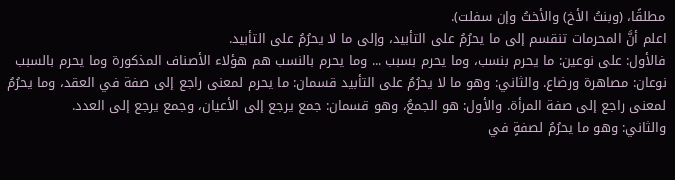مطلقًا، (وبنتُ الأخ) والأختُ وإن سفلت).
اعلم أنَّ المحرمات تنقسم إلى ما يحرُمُ على التأبيد، وإلى ما لا يحرُمُ على التأبيد.
فالأول: على نوعين: ما يحرم بنسب، وما يحرم بسبب ... وما يحرم بالنسب هم هؤلاء الأصناف المذكورة وما يحرم بالسبب نوعان: مصاهرة ورضاع. والثاني: وهو ما لا يحرُمُ على التأبيد قسمان: ما يحرم لمعنى راجع إلى صفة في العقد، وما يحرُمُ لمعنى راجع إلى صفة المرأة. والأول: هو الجمعُ، وهو قسمان: جمع يرجع إلى الأعيان، وجمع يرجع إلى العدد.
والثاني: وهو ما يحرُمُ لصفةٍ في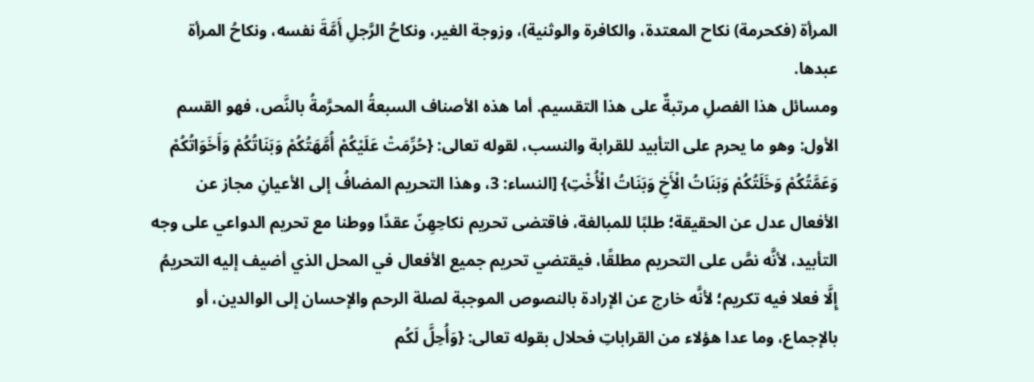المرأة (فكحرمة) نكاح المعتدة، والكافرة والوثنية)، وزوجة الغير، ونكاحُ الرَّجلِ أَمَّةَ نفسه، ونكاحُ المرأة عبدها.
ومسائل هذا الفصلِ مرتبةٌ على هذا التقسيم. أما هذه الأصناف السبعةُ المحرَّمةُ بالنَّص، فهو القسم الأول: وهو ما يحرم على التأبيد للقرابة والنسب، لقوله تعالى: {حُرِّمَتْ عَلَيْكُمْ أُمَّهَتُكُمْ وَبَنَاتُكُمْ وَأَخَوَاتُكُمْ وَعَمَّتُكُمْ وَخَلَتُكُمْ وَبَنَاتُ الْأَخِ وَبَنَاتُ الْأُخْتِ} [النساء: 3، وهذا التحريم المضافُ إلى الأعيانِ مجاز عن الأفعال عدل عن الحقيقة؛ طلبًا للمبالغة، فاقتضى تحريم نكاحِهِنّ عقدًا ووطنا مع تحريم الدواعي على وجه التأبيد، لأنَّه نصَّ على التحريم مطلقًا، فيقتضي تحريم جميع الأفعال في المحل الذي أضيف إليه التحريمُ إِلَّا فعلا فيه تكريم؛ لأنَّه خارج عن الإرادة بالنصوص الموجبة لصلة الرحم والإحسان إلى الوالدين، أو بالإجماع، وما عدا هؤلاء من القراباتِ فحلال بقوله تعالى: {وَأُحِلَّ لَكُم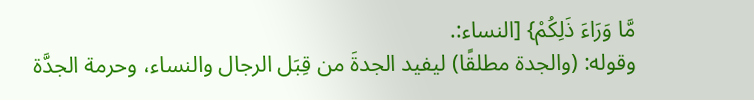مَّا وَرَاءَ ذَلِكُمْ} [النساء:.
وقوله: (والجدة مطلقًا) ليفيد الجدةَ من قِبَل الرجال والنساء، وحرمة الجدَّة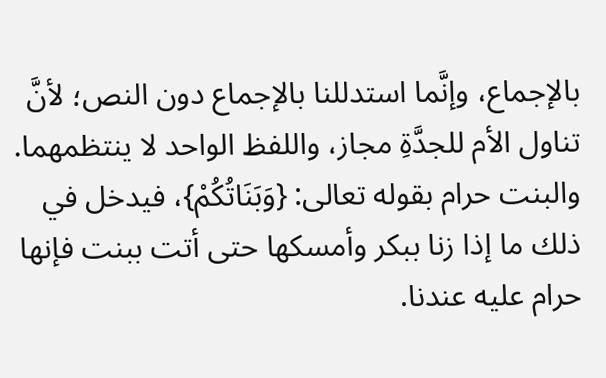بالإجماع، وإنَّما استدللنا بالإجماع دون النص؛ لأنَّ تناول الأم للجدَّةِ مجاز، واللفظ الواحد لا ينتظمهما.
والبنت حرام بقوله تعالى: {وَبَنَاتُكُمْ}، فيدخل في ذلك ما إذا زنا ببكر وأمسكها حتى أتت ببنت فإنها حرام عليه عندنا.